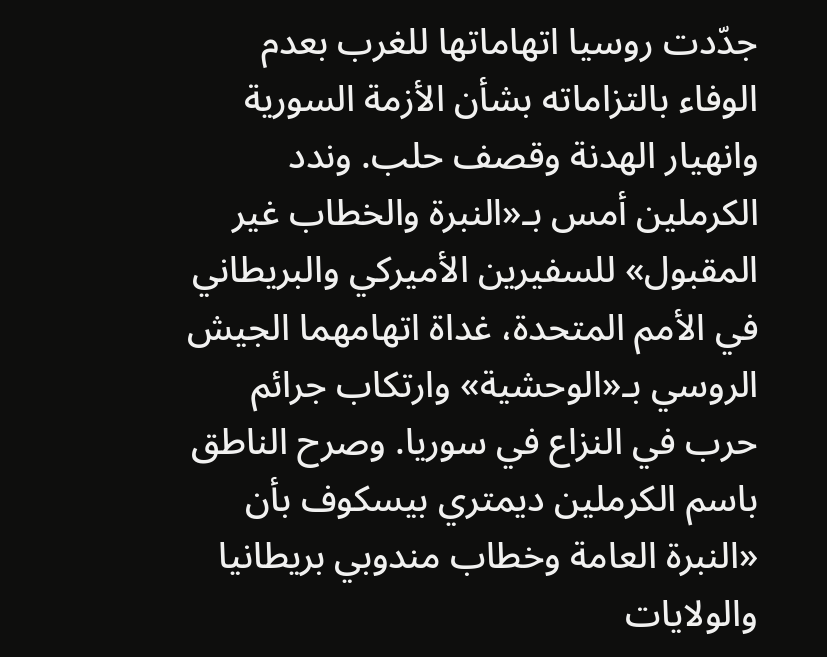جدّدت روسيا اتهاماتها للغرب بعدم الوفاء بالتزاماته بشأن الأزمة السورية وانهيار الهدنة وقصف حلب. وندد الكرملين أمس بـ«النبرة والخطاب غير المقبول» للسفيرين الأميركي والبريطاني في الأمم المتحدة، غداة اتهامهما الجيش الروسي بـ«الوحشية» وارتكاب جرائم حرب في النزاع في سوريا. وصرح الناطق باسم الكرملين ديمتري بيسكوف بأن «النبرة العامة وخطاب مندوبي بريطانيا والولايات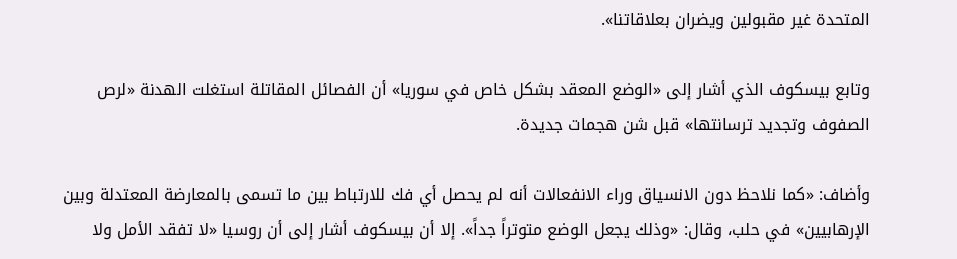المتحدة غير مقبولين ويضران بعلاقاتنا».

وتابع بيسكوف الذي أشار إلى «الوضع المعقد بشكل خاص في سوريا» أن الفصائل المقاتلة استغلت الهدنة «لرص الصفوف وتجديد ترسانتها» قبل شن هجمات جديدة.

وأضاف: «كما نلاحظ دون الانسياق وراء الانفعالات أنه لم يحصل أي فك للارتباط بين ما تسمى بالمعارضة المعتدلة وبين الإرهابيين» في حلب، وقال: «وذلك يجعل الوضع متوتراً جداً». إلا أن بيسكوف أشار إلى أن روسيا «لا تفقد الأمل ولا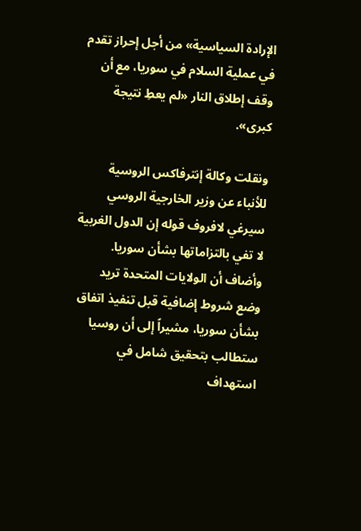الإرادة السياسية» من أجل إحراز تقدم في عملية السلام في سوريا، مع أن وقف إطلاق النار «لم يعطِ نتيجة كبرى».

ونقلت وكالة إنترفاكس الروسية للأنباء عن وزير الخارجية الروسي سيرغي لافروف قوله إن الدول الغربية لا تفي بالتزاماتها بشأن سوريا. وأضاف أن الولايات المتحدة تريد وضع شروط إضافية قبل تنفيذ اتفاق بشأن سوريا، مشيراً إلى أن روسيا ستطالب بتحقيق شامل في استهداف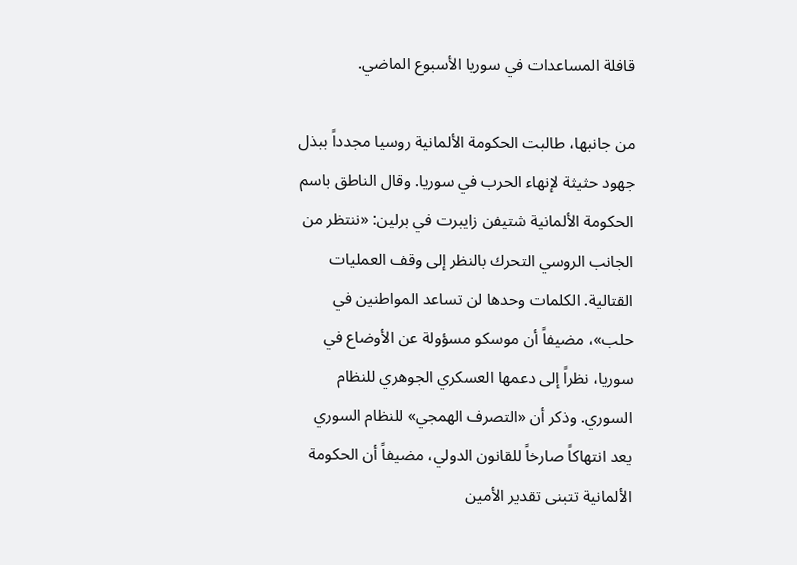قافلة المساعدات في سوريا الأسبوع الماضي.

من جانبها، طالبت الحكومة الألمانية روسيا مجدداً ببذل جهود حثيثة لإنهاء الحرب في سوريا. وقال الناطق باسم الحكومة الألمانية شتيفن زايبرت في برلين: «ننتظر من الجانب الروسي التحرك بالنظر إلى وقف العمليات القتالية. الكلمات وحدها لن تساعد المواطنين في حلب»، مضيفاً أن موسكو مسؤولة عن الأوضاع في سوريا، نظراً إلى دعمها العسكري الجوهري للنظام السوري. وذكر أن «التصرف الهمجي» للنظام السوري يعد انتهاكاً صارخاً للقانون الدولي، مضيفاً أن الحكومة الألمانية تتبنى تقدير الأمين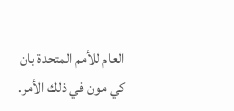العام للأمم المتحدة بان كي مون في ذلك الأمر.